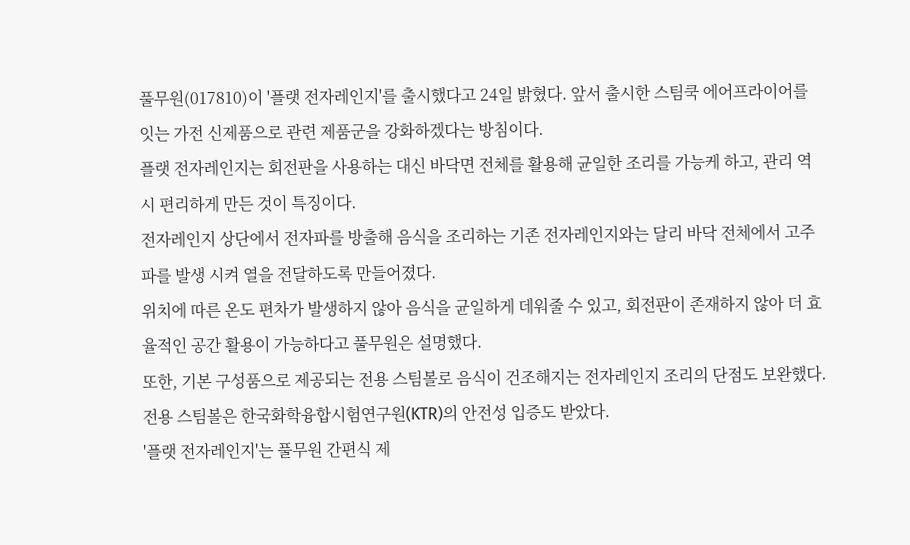풀무원(017810)이 '플랫 전자레인지'를 출시했다고 24일 밝혔다. 앞서 출시한 스팀쿡 에어프라이어를 잇는 가전 신제품으로 관련 제품군을 강화하겠다는 방침이다.
플랫 전자레인지는 회전판을 사용하는 대신 바닥면 전체를 활용해 균일한 조리를 가능케 하고, 관리 역시 편리하게 만든 것이 특징이다.
전자레인지 상단에서 전자파를 방출해 음식을 조리하는 기존 전자레인지와는 달리 바닥 전체에서 고주파를 발생 시켜 열을 전달하도록 만들어졌다.
위치에 따른 온도 편차가 발생하지 않아 음식을 균일하게 데워줄 수 있고, 회전판이 존재하지 않아 더 효율적인 공간 활용이 가능하다고 풀무원은 설명했다.
또한, 기본 구성품으로 제공되는 전용 스팀볼로 음식이 건조해지는 전자레인지 조리의 단점도 보완했다. 전용 스팀볼은 한국화학융합시험연구원(KTR)의 안전성 입증도 받았다.
'플랫 전자레인지'는 풀무원 간편식 제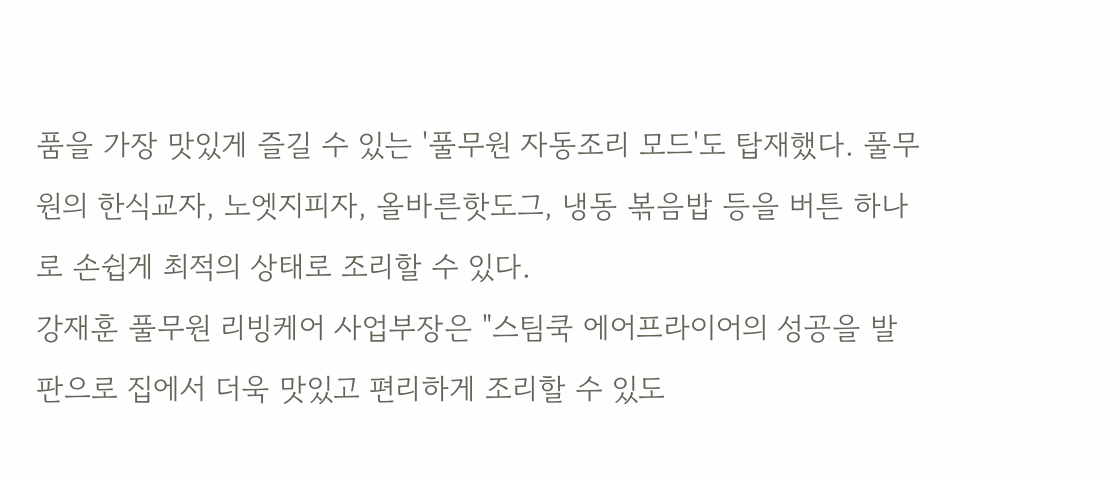품을 가장 맛있게 즐길 수 있는 '풀무원 자동조리 모드'도 탑재했다. 풀무원의 한식교자, 노엣지피자, 올바른핫도그, 냉동 볶음밥 등을 버튼 하나로 손쉽게 최적의 상태로 조리할 수 있다.
강재훈 풀무원 리빙케어 사업부장은 "스팀쿡 에어프라이어의 성공을 발판으로 집에서 더욱 맛있고 편리하게 조리할 수 있도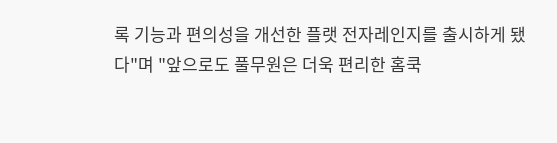록 기능과 편의성을 개선한 플랫 전자레인지를 출시하게 됐다"며 "앞으로도 풀무원은 더욱 편리한 홈쿡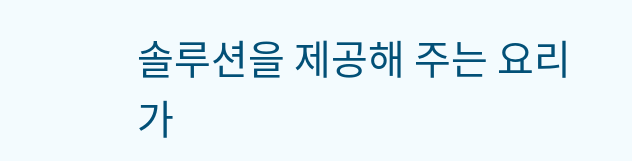솔루션을 제공해 주는 요리가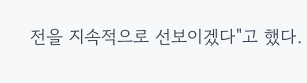전을 지속적으로 선보이겠다"고 했다.